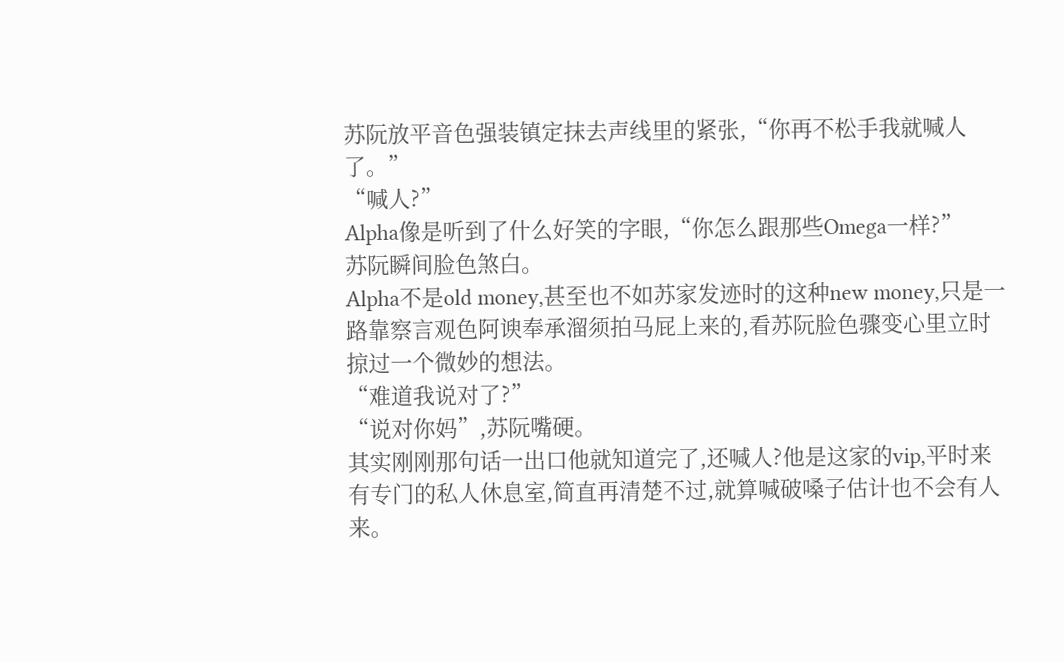苏阮放平音色强装镇定抹去声线里的紧张,“你再不松手我就喊人了。”
“喊人?”
Alpha像是听到了什么好笑的字眼,“你怎么跟那些Omega一样?”
苏阮瞬间脸色煞白。
Alpha不是old money,甚至也不如苏家发迹时的这种new money,只是一路靠察言观色阿谀奉承溜须拍马屁上来的,看苏阮脸色骤变心里立时掠过一个微妙的想法。
“难道我说对了?”
“说对你妈”,苏阮嘴硬。
其实刚刚那句话一出口他就知道完了,还喊人?他是这家的vip,平时来有专门的私人休息室,简直再清楚不过,就算喊破嗓子估计也不会有人来。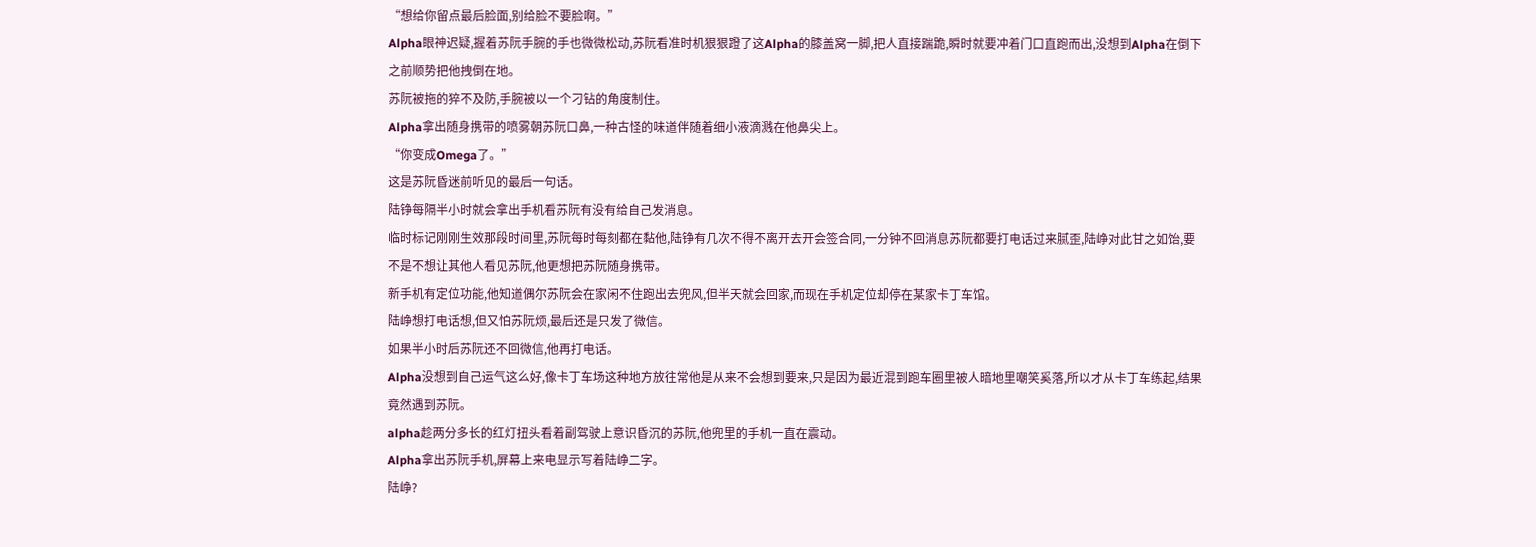“想给你留点最后脸面,别给脸不要脸啊。”
Alpha眼神迟疑,握着苏阮手腕的手也微微松动,苏阮看准时机狠狠蹬了这Alpha的膝盖窝一脚,把人直接踹跪,瞬时就要冲着门口直跑而出,没想到Alpha在倒下之前顺势把他拽倒在地。
苏阮被拖的猝不及防,手腕被以一个刁钻的角度制住。
Alpha拿出随身携带的喷雾朝苏阮口鼻,一种古怪的味道伴随着细小液滴溅在他鼻尖上。
“你变成Omega了。”
这是苏阮昏迷前听见的最后一句话。
陆铮每隔半小时就会拿出手机看苏阮有没有给自己发消息。
临时标记刚刚生效那段时间里,苏阮每时每刻都在黏他,陆铮有几次不得不离开去开会签合同,一分钟不回消息苏阮都要打电话过来腻歪,陆峥对此甘之如饴,要不是不想让其他人看见苏阮,他更想把苏阮随身携带。
新手机有定位功能,他知道偶尔苏阮会在家闲不住跑出去兜风,但半天就会回家,而现在手机定位却停在某家卡丁车馆。
陆峥想打电话想,但又怕苏阮烦,最后还是只发了微信。
如果半小时后苏阮还不回微信,他再打电话。
Alpha没想到自己运气这么好,像卡丁车场这种地方放往常他是从来不会想到要来,只是因为最近混到跑车圈里被人暗地里嘲笑奚落,所以才从卡丁车练起,结果竟然遇到苏阮。
alpha趁两分多长的红灯扭头看着副驾驶上意识昏沉的苏阮,他兜里的手机一直在震动。
Alpha拿出苏阮手机,屏幕上来电显示写着陆峥二字。
陆峥?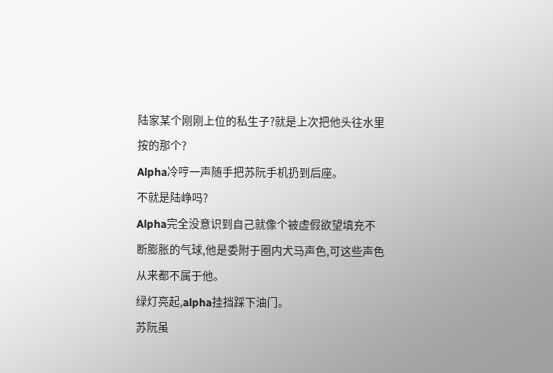陆家某个刚刚上位的私生子?就是上次把他头往水里按的那个?
Alpha冷哼一声随手把苏阮手机扔到后座。
不就是陆峥吗?
Alpha完全没意识到自己就像个被虚假欲望填充不断膨胀的气球,他是委附于圈内犬马声色,可这些声色从来都不属于他。
绿灯亮起,alpha挂挡踩下油门。
苏阮虽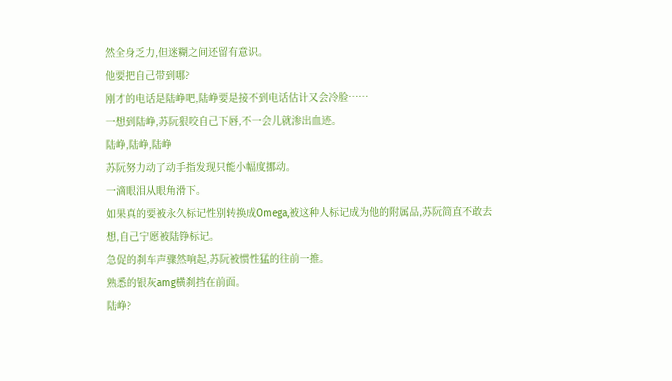然全身乏力,但迷糊之间还留有意识。
他要把自己带到哪?
刚才的电话是陆峥吧,陆峥要是接不到电话估计又会冷脸……
一想到陆峥,苏阮狠咬自己下唇,不一会儿就渗出血迹。
陆峥,陆峥,陆峥
苏阮努力动了动手指发现只能小幅度挪动。
一滴眼泪从眼角滑下。
如果真的要被永久标记性别转换成Omega,被这种人标记成为他的附属品,苏阮简直不敢去想,自己宁愿被陆铮标记。
急促的刹车声骤然响起,苏阮被惯性猛的往前一推。
熟悉的银灰amg横刹挡在前面。
陆峥?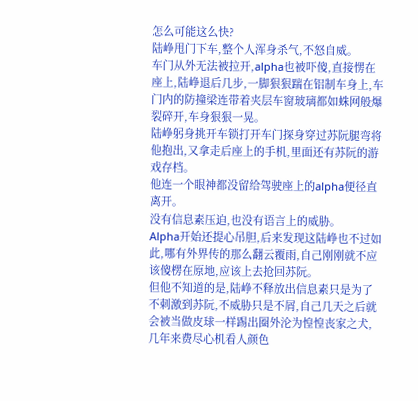怎么可能这么快?
陆峥甩门下车,整个人浑身杀气,不怒自威。
车门从外无法被拉开,alpha也被吓傻,直接愣在座上,陆峥退后几步,一脚狠狠踹在铝制车身上,车门内的防撞梁连带着夹层车窗玻璃都如蛛网般爆裂碎开,车身狠狠一晃。
陆峥躬身挑开车锁打开车门探身穿过苏阮腿弯将他抱出,又拿走后座上的手机,里面还有苏阮的游戏存档。
他连一个眼神都没留给驾驶座上的alpha便径直离开。
没有信息素压迫,也没有语言上的威胁。
Alpha开始还提心吊胆,后来发现这陆峥也不过如此,哪有外界传的那么翻云覆雨,自己刚刚就不应该傻楞在原地,应该上去抢回苏阮。
但他不知道的是,陆峥不释放出信息素只是为了不刺激到苏阮,不威胁只是不屑,自己几天之后就会被当做皮球一样踢出圈外沦为惶惶丧家之犬,几年来费尽心机看人颜色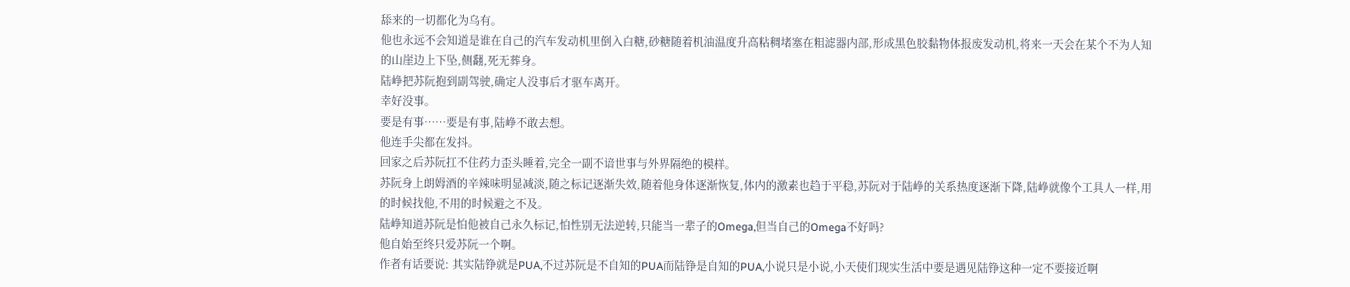舔来的一切都化为乌有。
他也永远不会知道是谁在自己的汽车发动机里倒入白糖,砂糖随着机油温度升高粘稠堵塞在粗滤器内部,形成黑色胶黏物体报废发动机,将来一天会在某个不为人知的山崖边上下坠,侧翻,死无葬身。
陆峥把苏阮抱到副驾驶,确定人没事后才驱车离开。
幸好没事。
要是有事……要是有事,陆峥不敢去想。
他连手尖都在发抖。
回家之后苏阮扛不住药力歪头睡着,完全一副不谙世事与外界隔绝的模样。
苏阮身上朗姆酒的辛辣味明显减淡,随之标记逐渐失效,随着他身体逐渐恢复,体内的激素也趋于平稳,苏阮对于陆峥的关系热度逐渐下降,陆峥就像个工具人一样,用的时候找他,不用的时候避之不及。
陆峥知道苏阮是怕他被自己永久标记,怕性别无法逆转,只能当一辈子的Omega,但当自己的Omega不好吗?
他自始至终只爱苏阮一个啊。
作者有话要说: 其实陆铮就是PUA,不过苏阮是不自知的PUA而陆铮是自知的PUA,小说只是小说,小天使们现实生活中要是遇见陆铮这种一定不要接近啊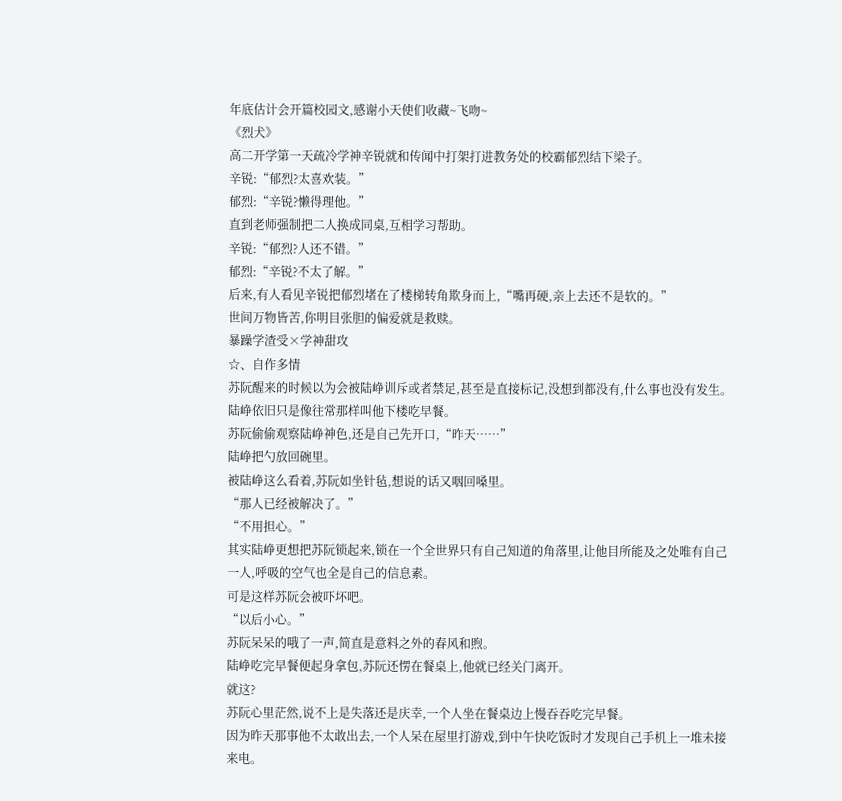年底估计会开篇校园文,感谢小天使们收藏~飞吻~
《烈犬》
高二开学第一天疏冷学神辛锐就和传闻中打架打进教务处的校霸郁烈结下梁子。
辛锐:“郁烈?太喜欢装。”
郁烈:“辛锐?懒得理他。”
直到老师强制把二人换成同桌,互相学习帮助。
辛锐:“郁烈?人还不错。”
郁烈:“辛锐?不太了解。”
后来,有人看见辛锐把郁烈堵在了楼梯转角欺身而上,“嘴再硬,亲上去还不是软的。”
世间万物皆苦,你明目张胆的偏爱就是救赎。
暴躁学渣受×学神甜攻
☆、自作多情
苏阮醒来的时候以为会被陆峥训斥或者禁足,甚至是直接标记,没想到都没有,什么事也没有发生。
陆峥依旧只是像往常那样叫他下楼吃早餐。
苏阮偷偷观察陆峥神色,还是自己先开口,“昨天……”
陆峥把勺放回碗里。
被陆峥这么看着,苏阮如坐针毡,想说的话又咽回嗓里。
“那人已经被解决了。”
“不用担心。”
其实陆峥更想把苏阮锁起来,锁在一个全世界只有自己知道的角落里,让他目所能及之处唯有自己一人,呼吸的空气也全是自己的信息素。
可是这样苏阮会被吓坏吧。
“以后小心。”
苏阮呆呆的哦了一声,简直是意料之外的春风和煦。
陆峥吃完早餐便起身拿包,苏阮还愣在餐桌上,他就已经关门离开。
就这?
苏阮心里茫然,说不上是失落还是庆幸,一个人坐在餐桌边上慢吞吞吃完早餐。
因为昨天那事他不太敢出去,一个人呆在屋里打游戏,到中午快吃饭时才发现自己手机上一堆未接来电。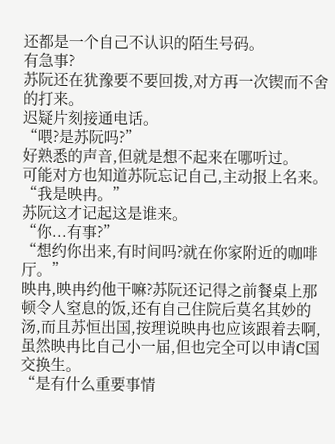还都是一个自己不认识的陌生号码。
有急事?
苏阮还在犹豫要不要回拨,对方再一次锲而不舍的打来。
迟疑片刻接通电话。
“喂?是苏阮吗?”
好熟悉的声音,但就是想不起来在哪听过。
可能对方也知道苏阮忘记自己,主动报上名来。
“我是映冉。”
苏阮这才记起这是谁来。
“你...有事?”
“想约你出来,有时间吗?就在你家附近的咖啡厅。”
映冉,映冉约他干嘛?苏阮还记得之前餐桌上那顿令人窒息的饭,还有自己住院后莫名其妙的汤,而且苏恒出国,按理说映冉也应该跟着去啊,虽然映冉比自己小一届,但也完全可以申请C国交换生。
“是有什么重要事情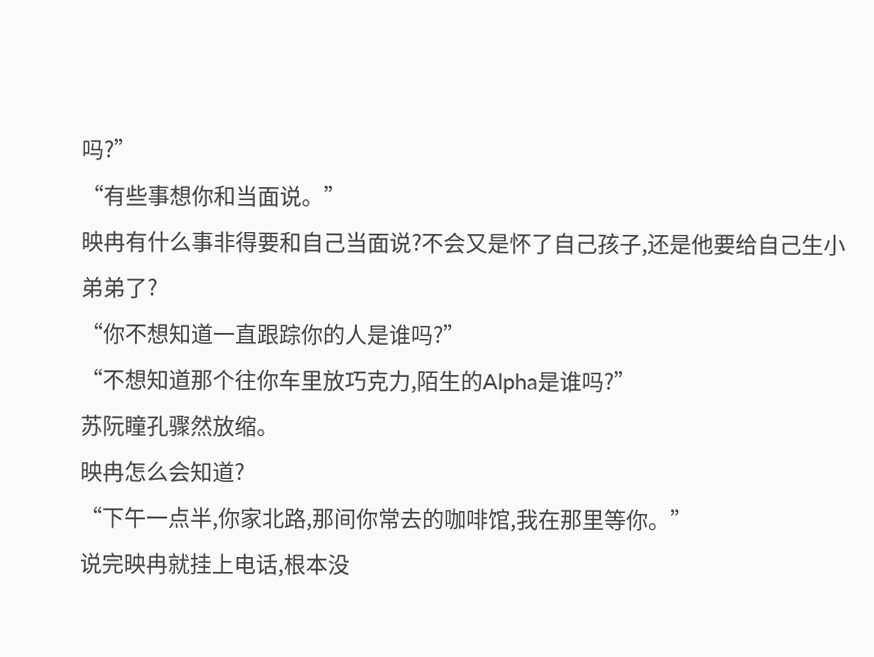吗?”
“有些事想你和当面说。”
映冉有什么事非得要和自己当面说?不会又是怀了自己孩子,还是他要给自己生小弟弟了?
“你不想知道一直跟踪你的人是谁吗?”
“不想知道那个往你车里放巧克力,陌生的Alpha是谁吗?”
苏阮瞳孔骤然放缩。
映冉怎么会知道?
“下午一点半,你家北路,那间你常去的咖啡馆,我在那里等你。”
说完映冉就挂上电话,根本没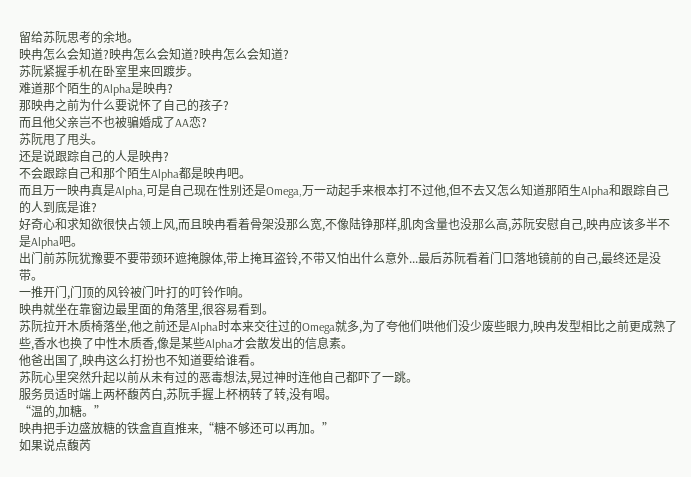留给苏阮思考的余地。
映冉怎么会知道?映冉怎么会知道?映冉怎么会知道?
苏阮紧握手机在卧室里来回踱步。
难道那个陌生的Alpha是映冉?
那映冉之前为什么要说怀了自己的孩子?
而且他父亲岂不也被骗婚成了AA恋?
苏阮甩了甩头。
还是说跟踪自己的人是映冉?
不会跟踪自己和那个陌生Alpha都是映冉吧。
而且万一映冉真是Alpha,可是自己现在性别还是Omega,万一动起手来根本打不过他,但不去又怎么知道那陌生Alpha和跟踪自己的人到底是谁?
好奇心和求知欲很快占领上风,而且映冉看着骨架没那么宽,不像陆铮那样,肌肉含量也没那么高,苏阮安慰自己,映冉应该多半不是Alpha吧。
出门前苏阮犹豫要不要带颈环遮掩腺体,带上掩耳盗铃,不带又怕出什么意外...最后苏阮看着门口落地镜前的自己,最终还是没带。
一推开门,门顶的风铃被门叶打的叮铃作响。
映冉就坐在靠窗边最里面的角落里,很容易看到。
苏阮拉开木质椅落坐,他之前还是Alpha时本来交往过的Omega就多,为了夸他们哄他们没少废些眼力,映冉发型相比之前更成熟了些,香水也换了中性木质香,像是某些Alpha才会散发出的信息素。
他爸出国了,映冉这么打扮也不知道要给谁看。
苏阮心里突然升起以前从未有过的恶毒想法,晃过神时连他自己都吓了一跳。
服务员适时端上两杯馥芮白,苏阮手握上杯柄转了转,没有喝。
“温的,加糖。”
映冉把手边盛放糖的铁盒直直推来,“糖不够还可以再加。”
如果说点馥芮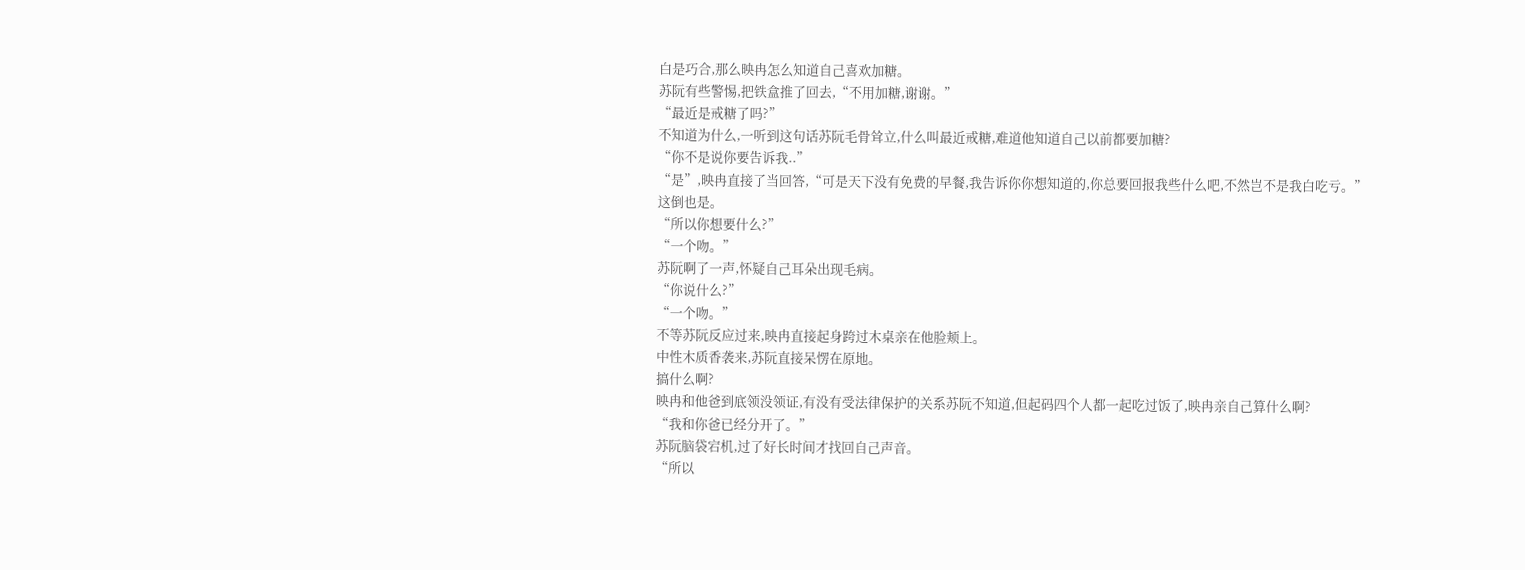白是巧合,那么映冉怎么知道自己喜欢加糖。
苏阮有些警惕,把铁盒推了回去,“不用加糖,谢谢。”
“最近是戒糖了吗?”
不知道为什么,一听到这句话苏阮毛骨耸立,什么叫最近戒糖,难道他知道自己以前都要加糖?
“你不是说你要告诉我..”
“是”,映冉直接了当回答,“可是天下没有免费的早餐,我告诉你你想知道的,你总要回报我些什么吧,不然岂不是我白吃亏。”
这倒也是。
“所以你想要什么?”
“一个吻。”
苏阮啊了一声,怀疑自己耳朵出现毛病。
“你说什么?”
“一个吻。”
不等苏阮反应过来,映冉直接起身跨过木桌亲在他脸颊上。
中性木质香袭来,苏阮直接呆愣在原地。
搞什么啊?
映冉和他爸到底领没领证,有没有受法律保护的关系苏阮不知道,但起码四个人都一起吃过饭了,映冉亲自己算什么啊?
“我和你爸已经分开了。”
苏阮脑袋宕机,过了好长时间才找回自己声音。
“所以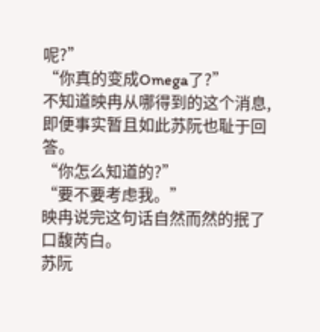呢?”
“你真的变成Omega了?”
不知道映冉从哪得到的这个消息,即便事实暂且如此苏阮也耻于回答。
“你怎么知道的?”
“要不要考虑我。”
映冉说完这句话自然而然的抿了口馥芮白。
苏阮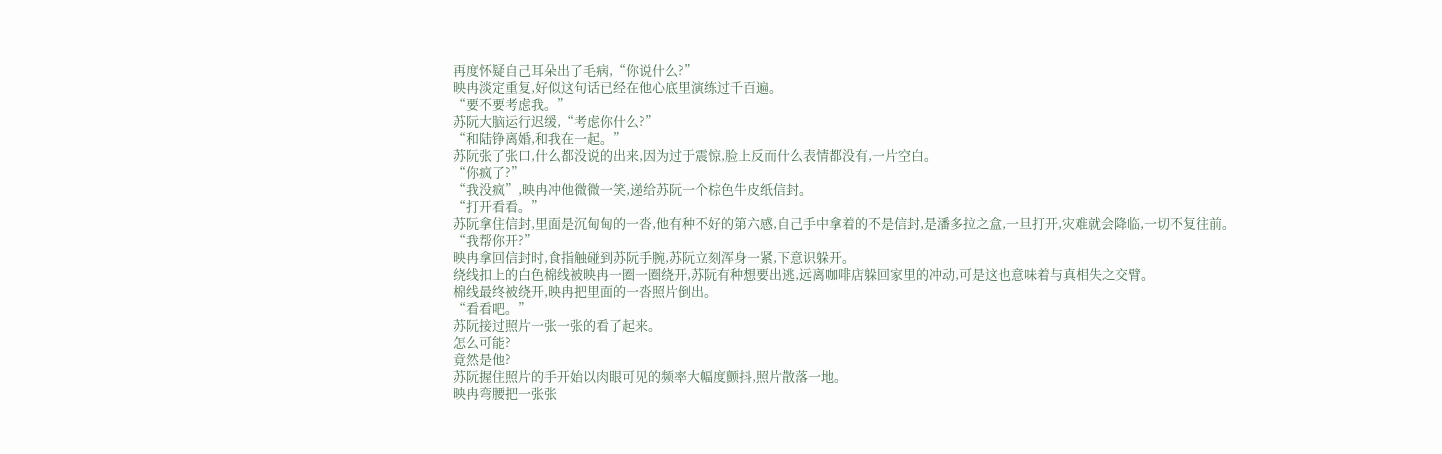再度怀疑自己耳朵出了毛病,“你说什么?”
映冉淡定重复,好似这句话已经在他心底里演练过千百遍。
“要不要考虑我。”
苏阮大脑运行迟缓,“考虑你什么?”
“和陆铮离婚,和我在一起。”
苏阮张了张口,什么都没说的出来,因为过于震惊,脸上反而什么表情都没有,一片空白。
“你疯了?”
“我没疯”,映冉冲他微微一笑,递给苏阮一个棕色牛皮纸信封。
“打开看看。”
苏阮拿住信封,里面是沉甸甸的一沓,他有种不好的第六感,自己手中拿着的不是信封,是潘多拉之盒,一旦打开,灾难就会降临,一切不复往前。
“我帮你开?”
映冉拿回信封时,食指触碰到苏阮手腕,苏阮立刻浑身一紧,下意识躲开。
绕线扣上的白色棉线被映冉一圈一圈绕开,苏阮有种想要出逃,远离咖啡店躲回家里的冲动,可是这也意味着与真相失之交臂。
棉线最终被绕开,映冉把里面的一沓照片倒出。
“看看吧。”
苏阮接过照片一张一张的看了起来。
怎么可能?
竟然是他?
苏阮握住照片的手开始以肉眼可见的频率大幅度颤抖,照片散落一地。
映冉弯腰把一张张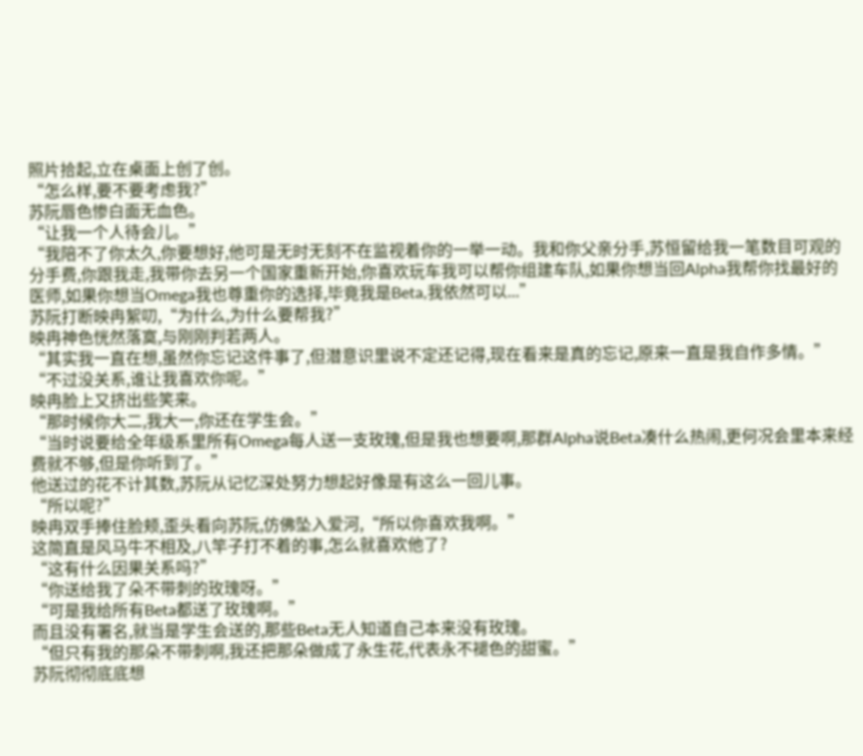照片拾起,立在桌面上创了创。
“怎么样,要不要考虑我?”
苏阮唇色惨白面无血色。
“让我一个人待会儿。”
“我陪不了你太久,你要想好,他可是无时无刻不在监视着你的一举一动。我和你父亲分手,苏恒留给我一笔数目可观的分手费,你跟我走,我带你去另一个国家重新开始,你喜欢玩车我可以帮你组建车队,如果你想当回Alpha我帮你找最好的医师,如果你想当Omega我也尊重你的选择,毕竟我是Beta,我依然可以...”
苏阮打断映冉絮叨,“为什么,为什么要帮我?”
映冉神色恍然落寞,与刚刚判若两人。
“其实我一直在想,虽然你忘记这件事了,但潜意识里说不定还记得,现在看来是真的忘记,原来一直是我自作多情。”
“不过没关系,谁让我喜欢你呢。”
映冉脸上又挤出些笑来。
“那时候你大二,我大一,你还在学生会。”
“当时说要给全年级系里所有Omega每人送一支玫瑰,但是我也想要啊,那群Alpha说Beta凑什么热闹,更何况会里本来经费就不够,但是你听到了。”
他送过的花不计其数,苏阮从记忆深处努力想起好像是有这么一回儿事。
“所以呢?”
映冉双手捧住脸颊,歪头看向苏阮,仿佛坠入爱河,“所以你喜欢我啊。”
这简直是风马牛不相及,八竿子打不着的事,怎么就喜欢他了?
“这有什么因果关系吗?”
“你送给我了朵不带刺的玫瑰呀。”
“可是我给所有Beta都送了玫瑰啊。”
而且没有署名,就当是学生会送的,那些Beta无人知道自己本来没有玫瑰。
“但只有我的那朵不带刺啊,我还把那朵做成了永生花,代表永不褪色的甜蜜。”
苏阮彻彻底底想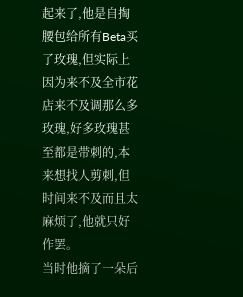起来了,他是自掏腰包给所有Beta买了玫瑰,但实际上因为来不及全市花店来不及调那么多玫瑰,好多玫瑰甚至都是带刺的,本来想找人剪刺,但时间来不及而且太麻烦了,他就只好作罢。
当时他摘了一朵后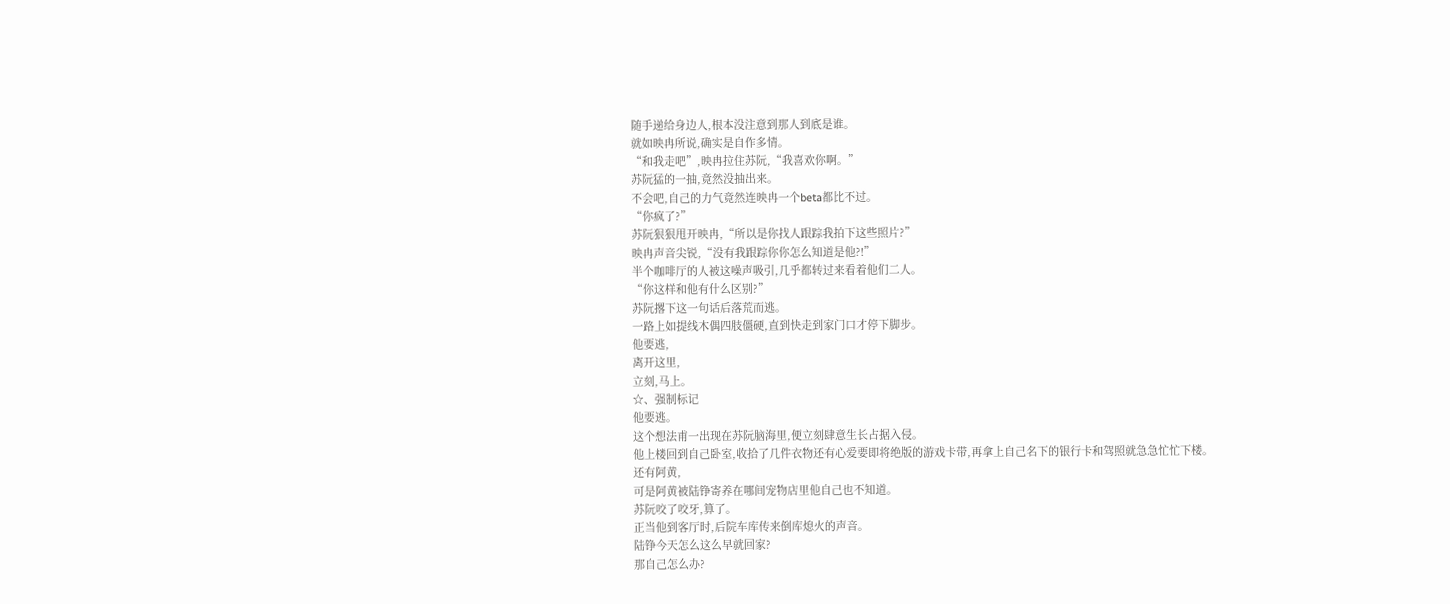随手递给身边人,根本没注意到那人到底是谁。
就如映冉所说,确实是自作多情。
“和我走吧”,映冉拉住苏阮,“我喜欢你啊。”
苏阮猛的一抽,竟然没抽出来。
不会吧,自己的力气竟然连映冉一个beta都比不过。
“你疯了?”
苏阮狠狠甩开映冉,“所以是你找人跟踪我拍下这些照片?”
映冉声音尖锐,“没有我跟踪你你怎么知道是他?!”
半个咖啡厅的人被这噪声吸引,几乎都转过来看着他们二人。
“你这样和他有什么区别?”
苏阮撂下这一句话后落荒而逃。
一路上如提线木偶四肢僵硬,直到快走到家门口才停下脚步。
他要逃,
离开这里,
立刻,马上。
☆、强制标记
他要逃。
这个想法甫一出现在苏阮脑海里,便立刻肆意生长占据入侵。
他上楼回到自己卧室,收拾了几件衣物还有心爱要即将绝版的游戏卡带,再拿上自己名下的银行卡和驾照就急急忙忙下楼。
还有阿黄,
可是阿黄被陆铮寄养在哪间宠物店里他自己也不知道。
苏阮咬了咬牙,算了。
正当他到客厅时,后院车库传来倒库熄火的声音。
陆铮今天怎么这么早就回家?
那自己怎么办?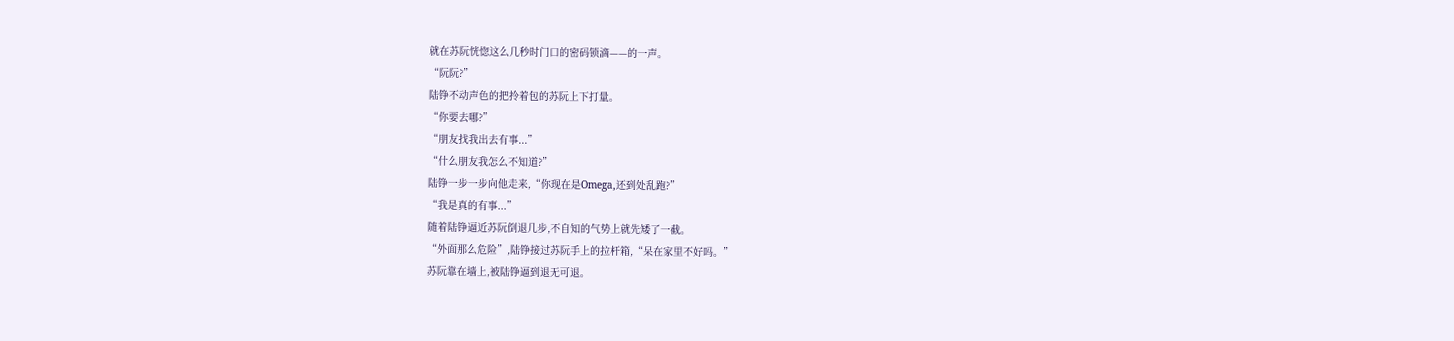就在苏阮恍惚这么几秒时门口的密码锁滴——的一声。
“阮阮?”
陆铮不动声色的把拎着包的苏阮上下打量。
“你要去哪?”
“朋友找我出去有事...”
“什么朋友我怎么不知道?”
陆铮一步一步向他走来,“你现在是Omega,还到处乱跑?”
“我是真的有事...”
随着陆铮逼近苏阮倒退几步,不自知的气势上就先矮了一截。
“外面那么危险”,陆铮接过苏阮手上的拉杆箱,“呆在家里不好吗。”
苏阮靠在墙上,被陆铮逼到退无可退。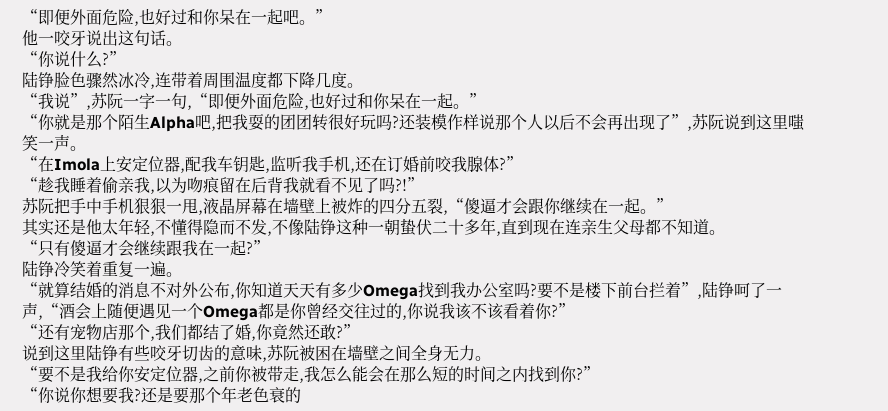“即便外面危险,也好过和你呆在一起吧。”
他一咬牙说出这句话。
“你说什么?”
陆铮脸色骤然冰冷,连带着周围温度都下降几度。
“我说”,苏阮一字一句,“即便外面危险,也好过和你呆在一起。”
“你就是那个陌生Alpha吧,把我耍的团团转很好玩吗?还装模作样说那个人以后不会再出现了”,苏阮说到这里嗤笑一声。
“在Imola上安定位器,配我车钥匙,监听我手机,还在订婚前咬我腺体?”
“趁我睡着偷亲我,以为吻痕留在后背我就看不见了吗?!”
苏阮把手中手机狠狠一甩,液晶屏幕在墙壁上被炸的四分五裂,“傻逼才会跟你继续在一起。”
其实还是他太年轻,不懂得隐而不发,不像陆铮这种一朝蛰伏二十多年,直到现在连亲生父母都不知道。
“只有傻逼才会继续跟我在一起?”
陆铮冷笑着重复一遍。
“就算结婚的消息不对外公布,你知道天天有多少Omega找到我办公室吗?要不是楼下前台拦着”,陆铮呵了一声,“酒会上随便遇见一个Omega都是你曾经交往过的,你说我该不该看着你?”
“还有宠物店那个,我们都结了婚,你竟然还敢?”
说到这里陆铮有些咬牙切齿的意味,苏阮被困在墙壁之间全身无力。
“要不是我给你安定位器,之前你被带走,我怎么能会在那么短的时间之内找到你?”
“你说你想要我?还是要那个年老色衰的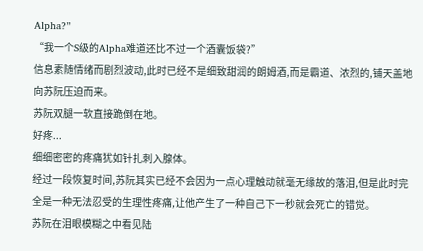Alpha?”
“我一个S级的Alpha难道还比不过一个酒囊饭袋?”
信息素随情绪而剧烈波动,此时已经不是细致甜润的朗姆酒,而是霸道、浓烈的,铺天盖地向苏阮压迫而来。
苏阮双腿一软直接跪倒在地。
好疼...
细细密密的疼痛犹如针扎刺入腺体。
经过一段恢复时间,苏阮其实已经不会因为一点心理触动就毫无缘故的落泪,但是此时完全是一种无法忍受的生理性疼痛,让他产生了一种自己下一秒就会死亡的错觉。
苏阮在泪眼模糊之中看见陆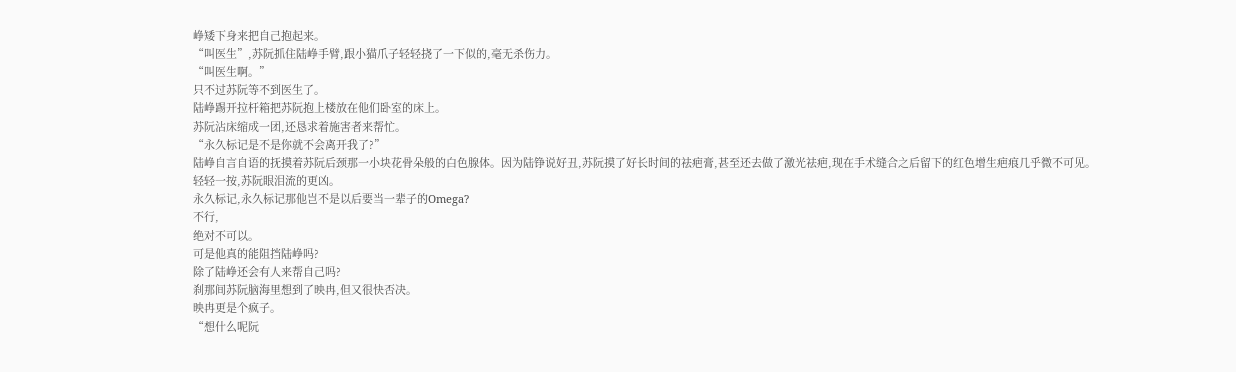峥矮下身来把自己抱起来。
“叫医生”,苏阮抓住陆峥手臂,跟小猫爪子轻轻挠了一下似的,毫无杀伤力。
“叫医生啊。”
只不过苏阮等不到医生了。
陆峥踢开拉杆箱把苏阮抱上楼放在他们卧室的床上。
苏阮沾床缩成一团,还恳求着施害者来帮忙。
“永久标记是不是你就不会离开我了?”
陆峥自言自语的抚摸着苏阮后颈那一小块花骨朵般的白色腺体。因为陆铮说好丑,苏阮摸了好长时间的祛疤膏,甚至还去做了激光祛疤,现在手术缝合之后留下的红色增生疤痕几乎微不可见。
轻轻一按,苏阮眼泪流的更凶。
永久标记,永久标记那他岂不是以后要当一辈子的Omega?
不行,
绝对不可以。
可是他真的能阻挡陆峥吗?
除了陆峥还会有人来帮自己吗?
刹那间苏阮脑海里想到了映冉,但又很快否决。
映冉更是个疯子。
“想什么呢阮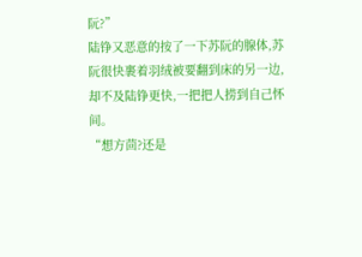阮?”
陆铮又恶意的按了一下苏阮的腺体,苏阮很快裹着羽绒被要翻到床的另一边,却不及陆铮更快,一把把人捞到自己怀间。
“想方茴?还是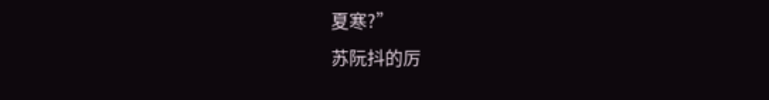夏寒?”
苏阮抖的厉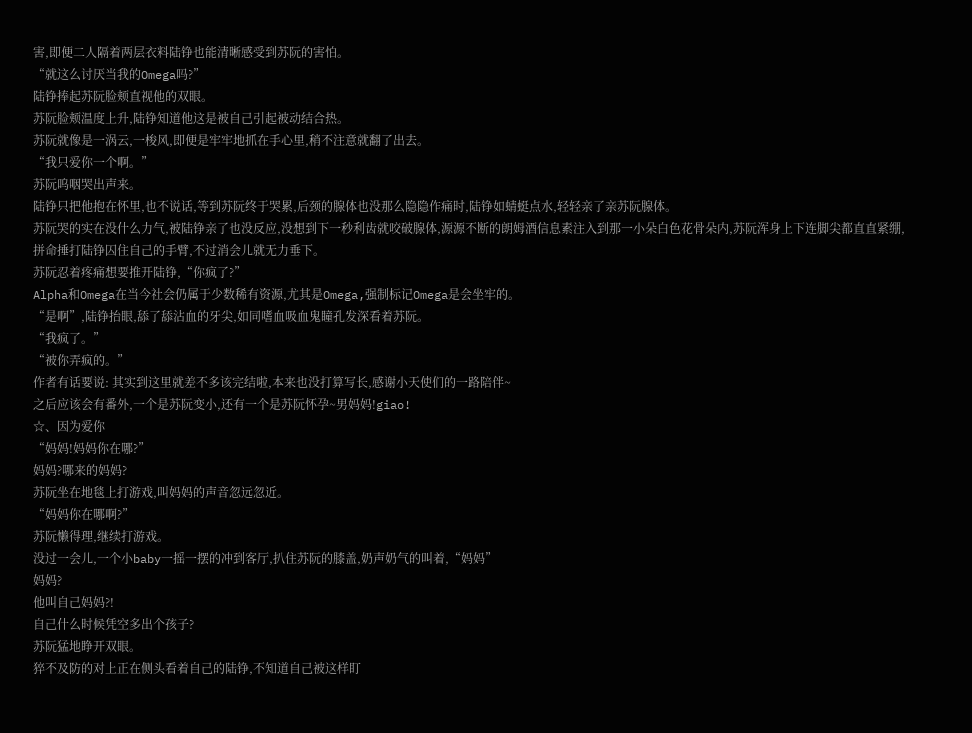害,即便二人隔着两层衣料陆铮也能清晰感受到苏阮的害怕。
“就这么讨厌当我的Omega吗?”
陆铮捧起苏阮脸颊直视他的双眼。
苏阮脸颊温度上升,陆铮知道他这是被自己引起被动结合热。
苏阮就像是一涡云,一梭风,即便是牢牢地抓在手心里,稍不注意就翻了出去。
“我只爱你一个啊。”
苏阮呜咽哭出声来。
陆铮只把他抱在怀里,也不说话,等到苏阮终于哭累,后颈的腺体也没那么隐隐作痛时,陆铮如蜻蜓点水,轻轻亲了亲苏阮腺体。
苏阮哭的实在没什么力气,被陆铮亲了也没反应,没想到下一秒利齿就咬破腺体,源源不断的朗姆酒信息素注入到那一小朵白色花骨朵内,苏阮浑身上下连脚尖都直直紧绷,拼命捶打陆铮囚住自己的手臂,不过消会儿就无力垂下。
苏阮忍着疼痛想要推开陆铮,“你疯了?”
Alpha和Omega在当今社会仍属于少数稀有资源,尤其是Omega,强制标记Omega是会坐牢的。
“是啊”,陆铮抬眼,舔了舔沾血的牙尖,如同嗜血吸血鬼瞳孔发深看着苏阮。
“我疯了。”
“被你弄疯的。”
作者有话要说: 其实到这里就差不多该完结啦,本来也没打算写长,感谢小天使们的一路陪伴~
之后应该会有番外,一个是苏阮变小,还有一个是苏阮怀孕~男妈妈!giao!
☆、因为爱你
“妈妈!妈妈你在哪?”
妈妈?哪来的妈妈?
苏阮坐在地毯上打游戏,叫妈妈的声音忽远忽近。
“妈妈你在哪啊?”
苏阮懒得理,继续打游戏。
没过一会儿,一个小baby一摇一摆的冲到客厅,扒住苏阮的膝盖,奶声奶气的叫着,“妈妈”
妈妈?
他叫自己妈妈?!
自己什么时候凭空多出个孩子?
苏阮猛地睁开双眼。
猝不及防的对上正在侧头看着自己的陆铮,不知道自己被这样盯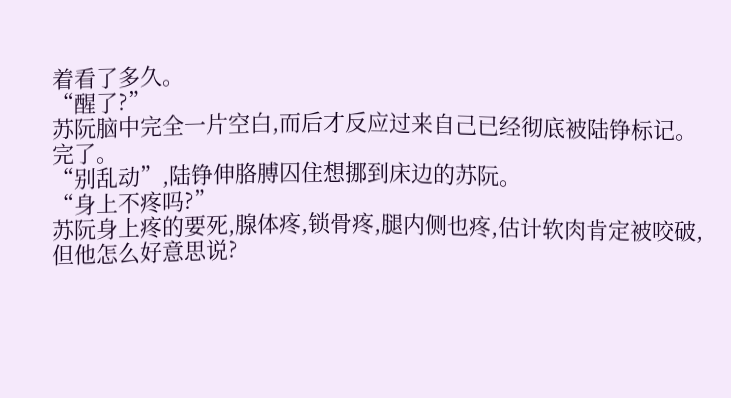着看了多久。
“醒了?”
苏阮脑中完全一片空白,而后才反应过来自己已经彻底被陆铮标记。
完了。
“别乱动”,陆铮伸胳膊囚住想挪到床边的苏阮。
“身上不疼吗?”
苏阮身上疼的要死,腺体疼,锁骨疼,腿内侧也疼,估计软肉肯定被咬破,但他怎么好意思说?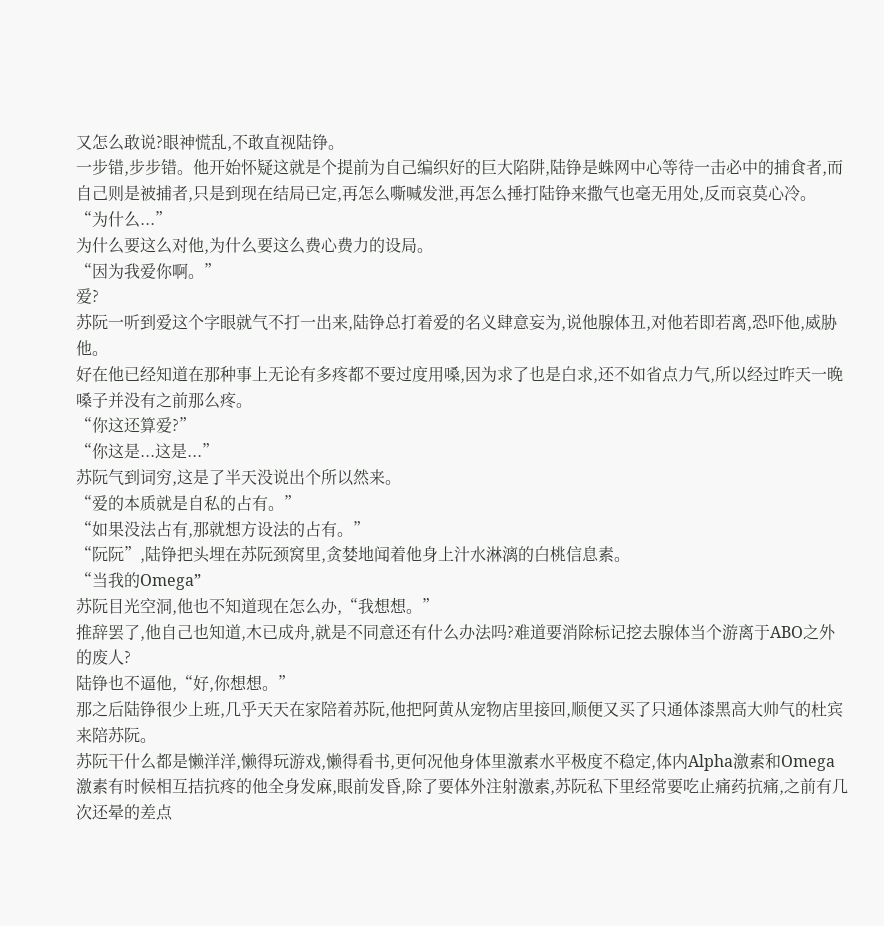又怎么敢说?眼神慌乱,不敢直视陆铮。
一步错,步步错。他开始怀疑这就是个提前为自己编织好的巨大陷阱,陆铮是蛛网中心等待一击必中的捕食者,而自己则是被捕者,只是到现在结局已定,再怎么嘶喊发泄,再怎么捶打陆铮来撒气也毫无用处,反而哀莫心冷。
“为什么...”
为什么要这么对他,为什么要这么费心费力的设局。
“因为我爱你啊。”
爱?
苏阮一听到爱这个字眼就气不打一出来,陆铮总打着爱的名义肆意妄为,说他腺体丑,对他若即若离,恐吓他,威胁他。
好在他已经知道在那种事上无论有多疼都不要过度用嗓,因为求了也是白求,还不如省点力气,所以经过昨天一晚嗓子并没有之前那么疼。
“你这还算爱?”
“你这是...这是...”
苏阮气到词穷,这是了半天没说出个所以然来。
“爱的本质就是自私的占有。”
“如果没法占有,那就想方设法的占有。”
“阮阮”,陆铮把头埋在苏阮颈窝里,贪婪地闻着他身上汁水淋漓的白桃信息素。
“当我的Omega”
苏阮目光空洞,他也不知道现在怎么办,“我想想。”
推辞罢了,他自己也知道,木已成舟,就是不同意还有什么办法吗?难道要消除标记挖去腺体当个游离于ABO之外的废人?
陆铮也不逼他,“好,你想想。”
那之后陆铮很少上班,几乎天天在家陪着苏阮,他把阿黄从宠物店里接回,顺便又买了只通体漆黑高大帅气的杜宾来陪苏阮。
苏阮干什么都是懒洋洋,懒得玩游戏,懒得看书,更何况他身体里激素水平极度不稳定,体内Alpha激素和Omega激素有时候相互拮抗疼的他全身发麻,眼前发昏,除了要体外注射激素,苏阮私下里经常要吃止痛药抗痛,之前有几次还晕的差点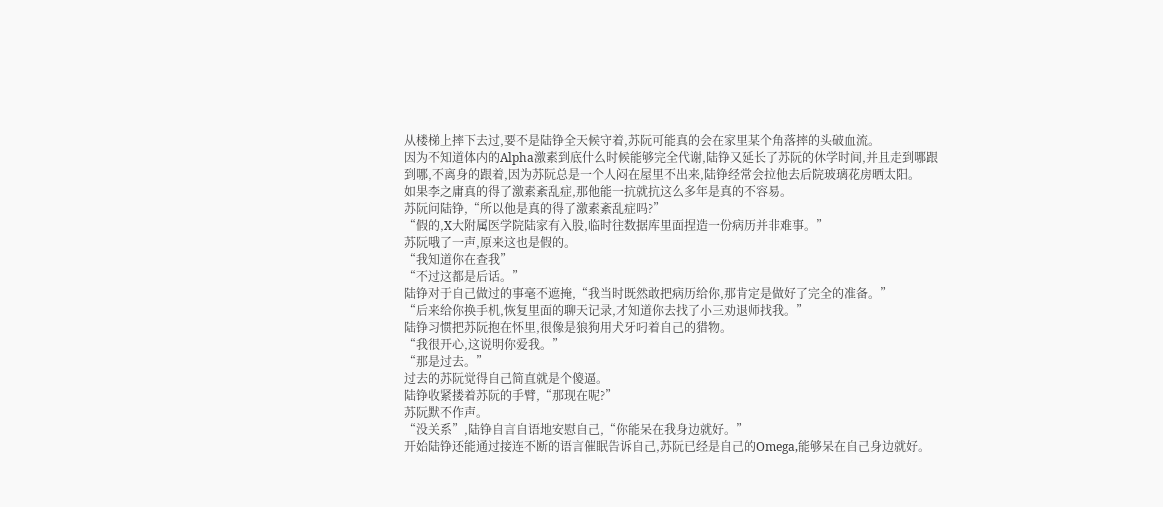从楼梯上摔下去过,要不是陆铮全天候守着,苏阮可能真的会在家里某个角落摔的头破血流。
因为不知道体内的Alpha激素到底什么时候能够完全代谢,陆铮又延长了苏阮的休学时间,并且走到哪跟到哪,不离身的跟着,因为苏阮总是一个人闷在屋里不出来,陆铮经常会拉他去后院玻璃花房晒太阳。
如果李之庸真的得了激素紊乱症,那他能一抗就抗这么多年是真的不容易。
苏阮问陆铮,“所以他是真的得了激素紊乱症吗?”
“假的,X大附属医学院陆家有入股,临时往数据库里面捏造一份病历并非难事。”
苏阮哦了一声,原来这也是假的。
“我知道你在查我”
“不过这都是后话。”
陆铮对于自己做过的事毫不遮掩,“我当时既然敢把病历给你,那肯定是做好了完全的准备。”
“后来给你换手机,恢复里面的聊天记录,才知道你去找了小三劝退师找我。”
陆铮习惯把苏阮抱在怀里,很像是狼狗用犬牙叼着自己的猎物。
“我很开心,这说明你爱我。”
“那是过去。”
过去的苏阮觉得自己简直就是个傻逼。
陆铮收紧搂着苏阮的手臂,“那现在呢?”
苏阮默不作声。
“没关系”,陆铮自言自语地安慰自己,“你能呆在我身边就好。”
开始陆铮还能通过接连不断的语言催眠告诉自己,苏阮已经是自己的Omega,能够呆在自己身边就好。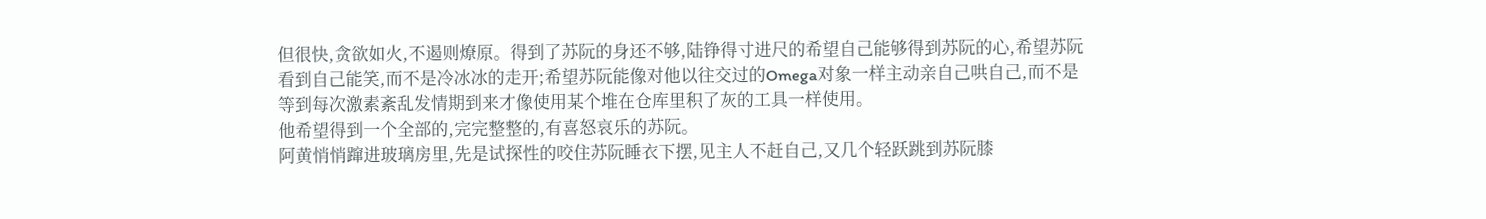但很快,贪欲如火,不遏则燎原。得到了苏阮的身还不够,陆铮得寸进尺的希望自己能够得到苏阮的心,希望苏阮看到自己能笑,而不是冷冰冰的走开;希望苏阮能像对他以往交过的Omega对象一样主动亲自己哄自己,而不是等到每次激素紊乱发情期到来才像使用某个堆在仓库里积了灰的工具一样使用。
他希望得到一个全部的,完完整整的,有喜怒哀乐的苏阮。
阿黄悄悄蹿进玻璃房里,先是试探性的咬住苏阮睡衣下摆,见主人不赶自己,又几个轻跃跳到苏阮膝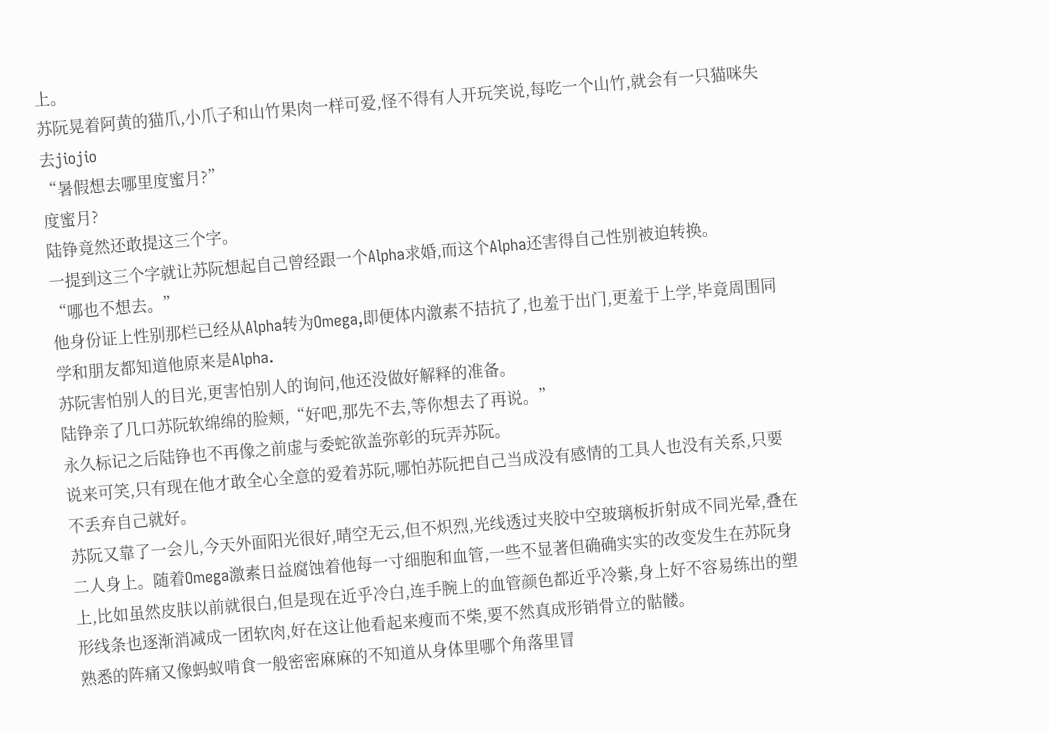上。
苏阮晃着阿黄的猫爪,小爪子和山竹果肉一样可爱,怪不得有人开玩笑说,每吃一个山竹,就会有一只猫咪失去jiojio
“暑假想去哪里度蜜月?”
度蜜月?
陆铮竟然还敢提这三个字。
一提到这三个字就让苏阮想起自己曾经跟一个Alpha求婚,而这个Alpha还害得自己性别被迫转换。
“哪也不想去。”
他身份证上性别那栏已经从Alpha转为Omega,即便体内激素不拮抗了,也羞于出门,更羞于上学,毕竟周围同学和朋友都知道他原来是Alpha.
苏阮害怕别人的目光,更害怕别人的询问,他还没做好解释的准备。
陆铮亲了几口苏阮软绵绵的脸颊,“好吧,那先不去,等你想去了再说。”
永久标记之后陆铮也不再像之前虚与委蛇欲盖弥彰的玩弄苏阮。
说来可笑,只有现在他才敢全心全意的爱着苏阮,哪怕苏阮把自己当成没有感情的工具人也没有关系,只要不丢弃自己就好。
苏阮又靠了一会儿,今天外面阳光很好,晴空无云,但不炽烈,光线透过夹胶中空玻璃板折射成不同光晕,叠在二人身上。随着Omega激素日益腐蚀着他每一寸细胞和血管,一些不显著但确确实实的改变发生在苏阮身上,比如虽然皮肤以前就很白,但是现在近乎冷白,连手腕上的血管颜色都近乎冷紫,身上好不容易练出的塑形线条也逐渐消减成一团软肉,好在这让他看起来瘦而不柴,要不然真成形销骨立的骷髅。
熟悉的阵痛又像蚂蚁啃食一般密密麻麻的不知道从身体里哪个角落里冒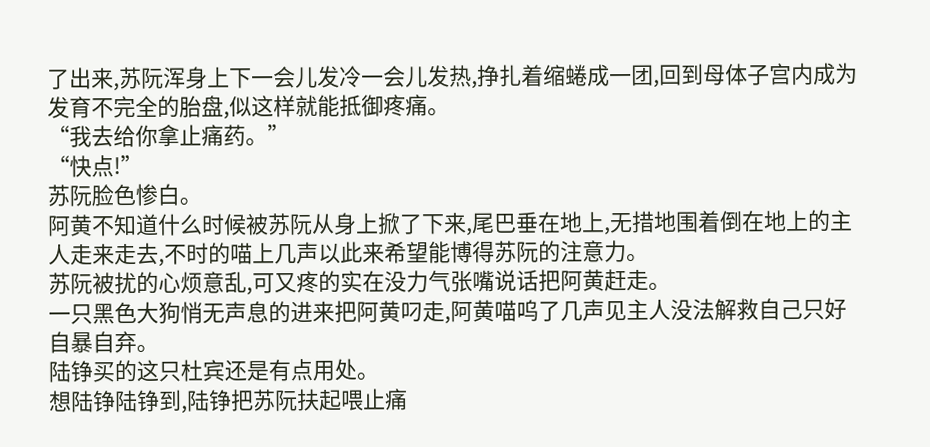了出来,苏阮浑身上下一会儿发冷一会儿发热,挣扎着缩蜷成一团,回到母体子宫内成为发育不完全的胎盘,似这样就能抵御疼痛。
“我去给你拿止痛药。”
“快点!”
苏阮脸色惨白。
阿黄不知道什么时候被苏阮从身上掀了下来,尾巴垂在地上,无措地围着倒在地上的主人走来走去,不时的喵上几声以此来希望能博得苏阮的注意力。
苏阮被扰的心烦意乱,可又疼的实在没力气张嘴说话把阿黄赶走。
一只黑色大狗悄无声息的进来把阿黄叼走,阿黄喵呜了几声见主人没法解救自己只好自暴自弃。
陆铮买的这只杜宾还是有点用处。
想陆铮陆铮到,陆铮把苏阮扶起喂止痛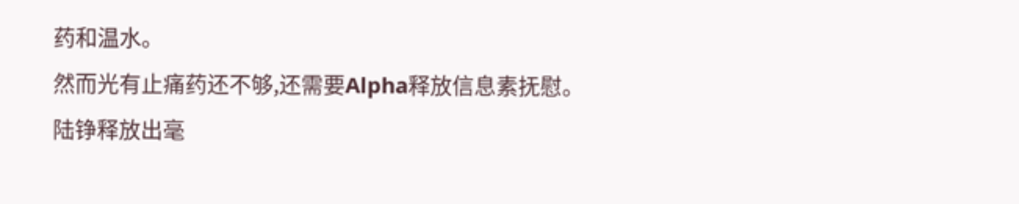药和温水。
然而光有止痛药还不够,还需要Alpha释放信息素抚慰。
陆铮释放出毫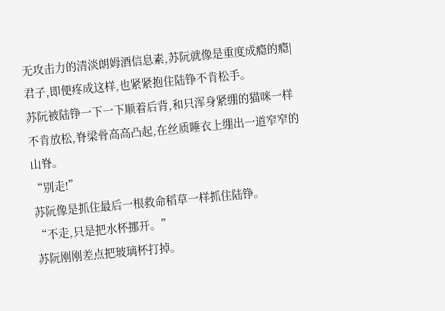无攻击力的清淡朗姆酒信息素,苏阮就像是重度成瘾的瘾|君子,即便疼成这样,也紧紧抱住陆铮不肯松手。
苏阮被陆铮一下一下顺着后背,和只浑身紧绷的猫咪一样不肯放松,脊梁骨高高凸起,在丝质睡衣上绷出一道窄窄的山脊。
“别走!”
苏阮像是抓住最后一根救命稻草一样抓住陆铮。
“不走,只是把水杯挪开。”
苏阮刚刚差点把玻璃杯打掉。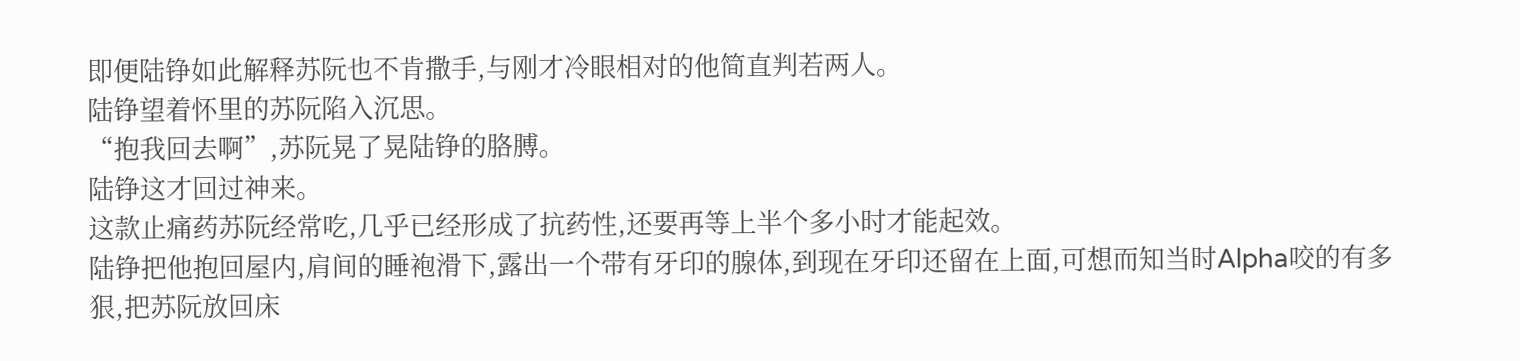即便陆铮如此解释苏阮也不肯撒手,与刚才冷眼相对的他简直判若两人。
陆铮望着怀里的苏阮陷入沉思。
“抱我回去啊”,苏阮晃了晃陆铮的胳膊。
陆铮这才回过神来。
这款止痛药苏阮经常吃,几乎已经形成了抗药性,还要再等上半个多小时才能起效。
陆铮把他抱回屋内,肩间的睡袍滑下,露出一个带有牙印的腺体,到现在牙印还留在上面,可想而知当时Alpha咬的有多狠,把苏阮放回床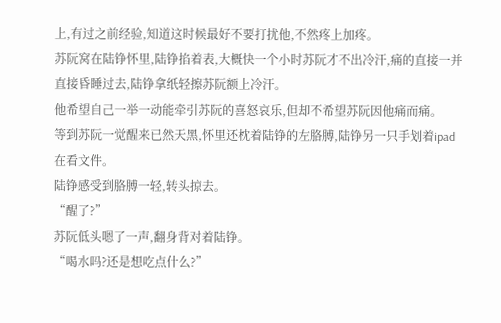上,有过之前经验,知道这时候最好不要打扰他,不然疼上加疼。
苏阮窝在陆铮怀里,陆铮掐着表,大概快一个小时苏阮才不出冷汗,痛的直接一并直接昏睡过去,陆铮拿纸轻擦苏阮额上冷汗。
他希望自己一举一动能牵引苏阮的喜怒哀乐,但却不希望苏阮因他痛而痛。
等到苏阮一觉醒来已然天黑,怀里还枕着陆铮的左胳膊,陆铮另一只手划着ipad在看文件。
陆铮感受到胳膊一轻,转头掠去。
“醒了?”
苏阮低头嗯了一声,翻身背对着陆铮。
“喝水吗?还是想吃点什么?”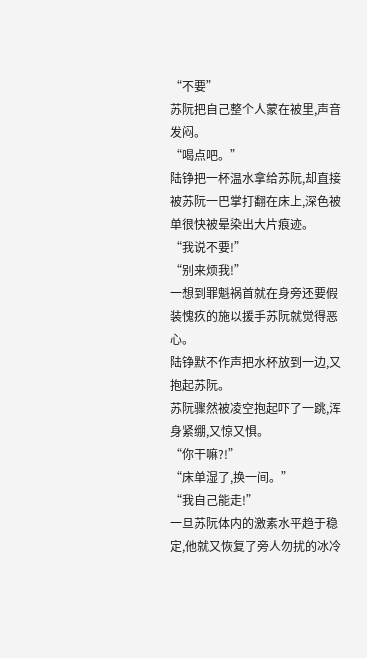“不要”
苏阮把自己整个人蒙在被里,声音发闷。
“喝点吧。”
陆铮把一杯温水拿给苏阮,却直接被苏阮一巴掌打翻在床上,深色被单很快被晕染出大片痕迹。
“我说不要!”
“别来烦我!”
一想到罪魁祸首就在身旁还要假装愧疚的施以援手苏阮就觉得恶心。
陆铮默不作声把水杯放到一边,又抱起苏阮。
苏阮骤然被凌空抱起吓了一跳,浑身紧绷,又惊又惧。
“你干嘛?!”
“床单湿了,换一间。”
“我自己能走!”
一旦苏阮体内的激素水平趋于稳定,他就又恢复了旁人勿扰的冰冷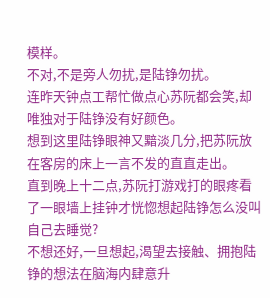模样。
不对,不是旁人勿扰,是陆铮勿扰。
连昨天钟点工帮忙做点心苏阮都会笑,却唯独对于陆铮没有好颜色。
想到这里陆铮眼神又黯淡几分,把苏阮放在客房的床上一言不发的直直走出。
直到晚上十二点,苏阮打游戏打的眼疼看了一眼墙上挂钟才恍惚想起陆铮怎么没叫自己去睡觉?
不想还好,一旦想起,渴望去接触、拥抱陆铮的想法在脑海内肆意升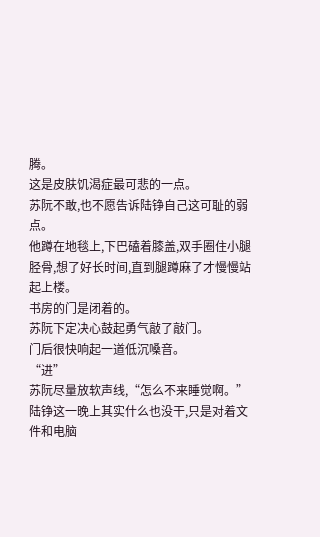腾。
这是皮肤饥渴症最可悲的一点。
苏阮不敢,也不愿告诉陆铮自己这可耻的弱点。
他蹲在地毯上,下巴磕着膝盖,双手圈住小腿胫骨,想了好长时间,直到腿蹲麻了才慢慢站起上楼。
书房的门是闭着的。
苏阮下定决心鼓起勇气敲了敲门。
门后很快响起一道低沉嗓音。
“进”
苏阮尽量放软声线,“怎么不来睡觉啊。”
陆铮这一晚上其实什么也没干,只是对着文件和电脑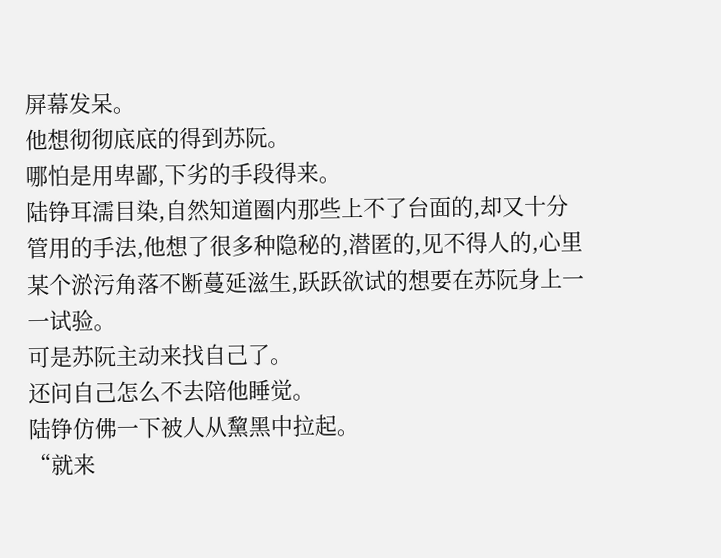屏幕发呆。
他想彻彻底底的得到苏阮。
哪怕是用卑鄙,下劣的手段得来。
陆铮耳濡目染,自然知道圈内那些上不了台面的,却又十分管用的手法,他想了很多种隐秘的,潜匿的,见不得人的,心里某个淤污角落不断蔓延滋生,跃跃欲试的想要在苏阮身上一一试验。
可是苏阮主动来找自己了。
还问自己怎么不去陪他睡觉。
陆铮仿佛一下被人从黧黑中拉起。
“就来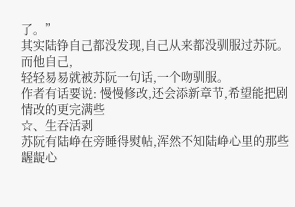了。”
其实陆铮自己都没发现,自己从来都没驯服过苏阮。
而他自己,
轻轻易易就被苏阮一句话,一个吻驯服。
作者有话要说: 慢慢修改,还会添新章节,希望能把剧情改的更完满些
☆、生吞活剥
苏阮有陆峥在旁睡得熨帖,浑然不知陆峥心里的那些龌龊心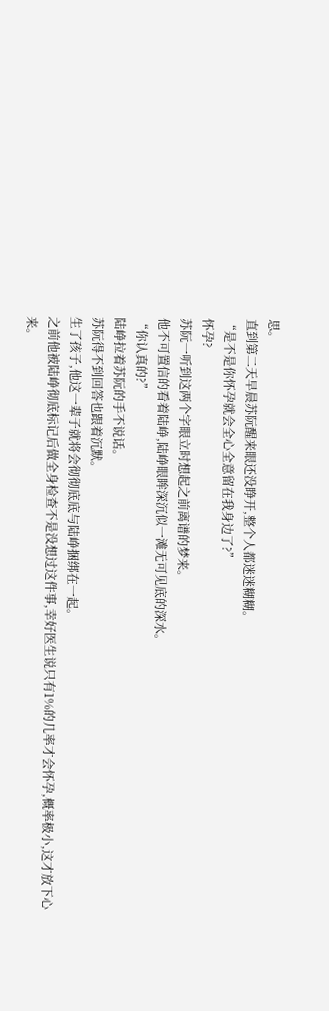思。
直到第二天早晨苏阮醒来眼还没睁开,整个人都迷迷糊糊。
“是不是你怀孕就会全心全意留在我身边了?”
怀孕?
苏阮一听到这两个字眼立时想起之前离谱的梦来。
他不可置信的看着陆峥,陆峥眼眸深沉似一滩无可见底的深水。
“你认真的?”
陆峥拉着苏阮的手不说话。
苏阮得不到回答也跟着沉默。
生了孩子,他这一辈子就将会彻彻底底与陆峥捆绑在一起。
之前他被陆峥彻底标记后做全身检查不是没想过这件事,幸好医生说只有1%的几率才会怀孕,概率极小,这才放下心来。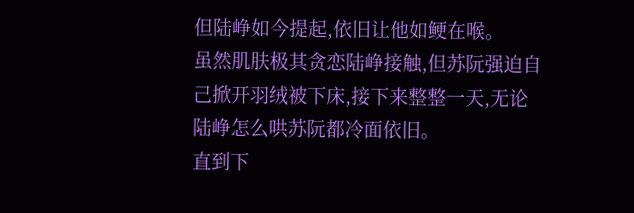但陆峥如今提起,依旧让他如鲠在喉。
虽然肌肤极其贪恋陆峥接触,但苏阮强迫自己掀开羽绒被下床,接下来整整一天,无论陆峥怎么哄苏阮都冷面依旧。
直到下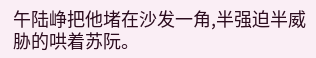午陆峥把他堵在沙发一角,半强迫半威胁的哄着苏阮。